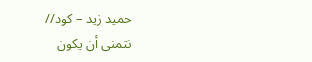حميد زيد – كود//
نتمنى أن يكون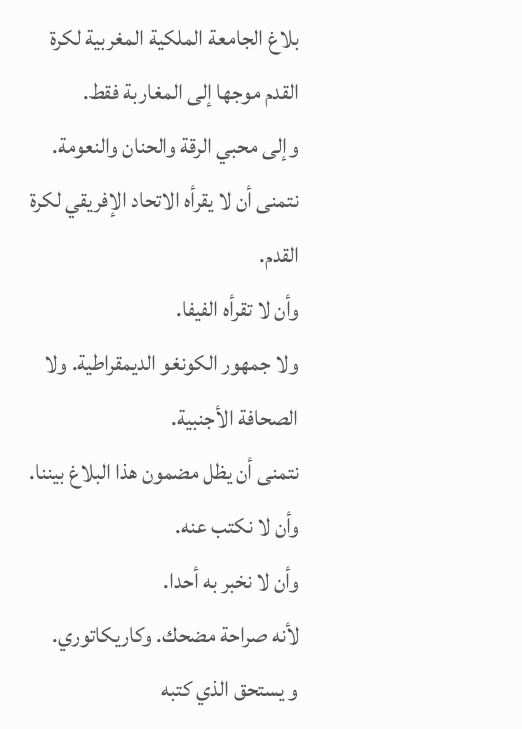بلاغ الجامعة الملكية المغربية لكرة القدم موجها إلى المغاربة فقط.
وإلى محبي الرقة والحنان والنعومة.
نتمنى أن لا يقرأه الاتحاد الإفريقي لكرة القدم.
وأن لا تقرأه الفيفا.
ولا جمهور الكونغو الديمقراطية. ولا الصحافة الأجنبية.
نتمنى أن يظل مضمون هذا البلاغ بيننا.
وأن لا نكتب عنه.
وأن لا نخبر به أحدا.
لأنه صراحة مضحك. وكاريكاتوري.
و يستحق الذي كتبه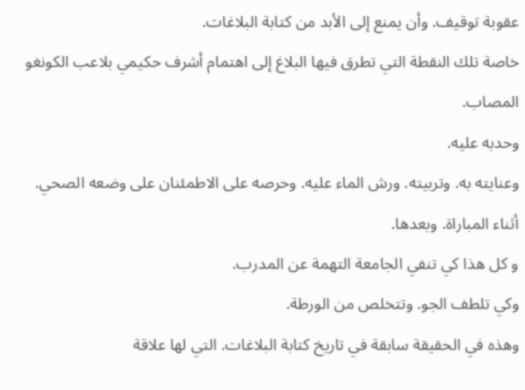عقوبة توقيف. وأن يمنع إلى الأبد من كتابة البلاغات.
خاصة تلك النقطة التي تطرق فيها البلاغ إلى اهتمام أشرف حكيمي بلاعب الكونغو المصاب.
وحدبه عليه.
وعنايته به. وتربيته. ورش الماء عليه. وحرصه على الاطمئنان على وضعه الصحي.
أثناء المباراة. وبعدها.
و كل هذا كي تنفي الجامعة التهمة عن المدرب.
وكي تلطف الجو. وتتخلص من الورطة.
وهذه في الحقيقة سابقة في تاريخ كتابة البلاغات. التي لها علاقة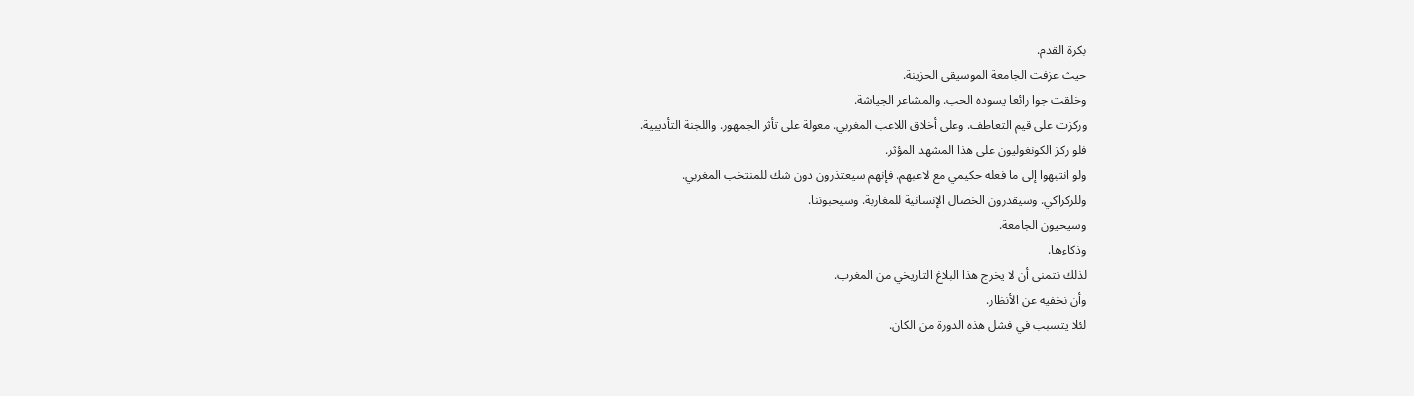بكرة القدم.
حيث عزفت الجامعة الموسيقى الحزينة.
وخلقت جوا رائعا يسوده الحب. والمشاعر الجياشة.
وركزت على قيم التعاطف. وعلى أخلاق اللاعب المغربي. معولة على تأثر الجمهور. واللجنة التأديبية.
فلو ركز الكونغوليون على هذا المشهد المؤثر.
ولو انتبهوا إلى ما فعله حكيمي مع لاعبهم. فإنهم سيعتذرون دون شك للمنتخب المغربي.
وللركراكي. وسيقدرون الخصال الإنسانية للمغاربة. وسيحبوننا.
وسيحيون الجامعة.
وذكاءها.
لذلك نتمنى أن لا يخرج هذا البلاغ التاريخي من المغرب.
وأن نخفيه عن الأنظار.
لئلا يتسبب في فشل هذه الدورة من الكان.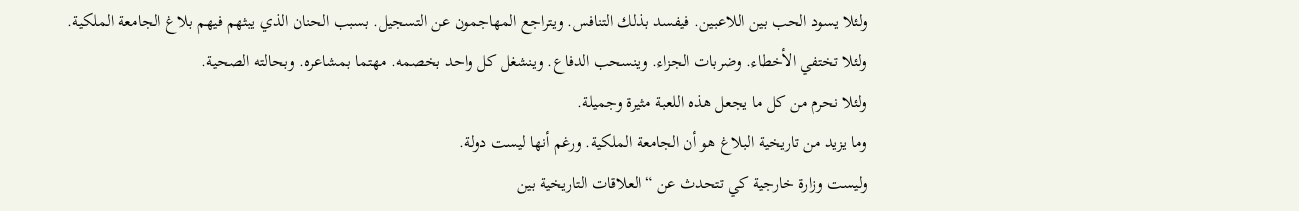ولئلا يسود الحب بين اللاعبين. فيفسد بذلك التنافس. ويتراجع المهاجمون عن التسجيل. بسبب الحنان الذي يبثهم فيهم بلاغ الجامعة الملكية.
ولئلا تختفي الأخطاء. وضربات الجزاء. وينسحب الدفاع. وينشغل كل واحد بخصمه. مهتما بمشاعره. وبحالته الصحية.
ولئلا نحرم من كل ما يجعل هذه اللعبة مثيرة وجميلة.
وما يزيد من تاريخية البلاغ هو أن الجامعة الملكية. ورغم أنها ليست دولة.
وليست وزارة خارجية كي تتحدث عن “العلاقات التاريخية بين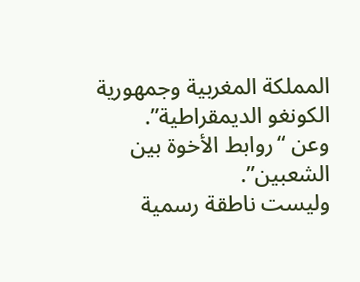المملكة المغربية وجمهورية الكونغو الديمقراطية”.
وعن “روابط الأخوة بين الشعبين”.
وليست ناطقة رسمية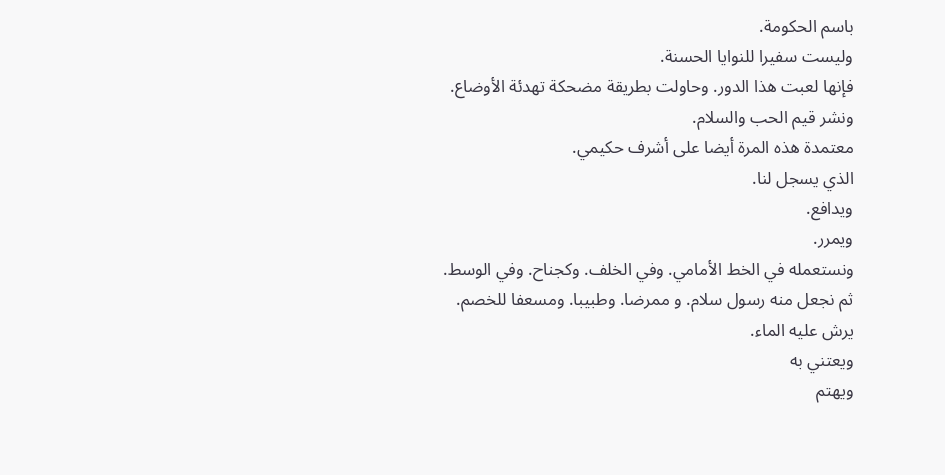باسم الحكومة.
وليست سفيرا للنوايا الحسنة.
فإنها لعبت هذا الدور. وحاولت بطريقة مضحكة تهدئة الأوضاع. ونشر قيم الحب والسلام.
معتمدة هذه المرة أيضا على أشرف حكيمي.
الذي يسجل لنا.
ويدافع.
ويمرر.
ونستعمله في الخط الأمامي. وفي الخلف. وكجناح. وفي الوسط.
ثم نجعل منه رسول سلام. و ممرضا. وطبيبا. ومسعفا للخصم.
يرش عليه الماء.
ويعتني به
ويهتم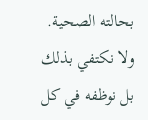بحالته الصحية.
ولا نكتفي بذلك
بل نوظفه في كل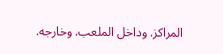المراكز. وداخل الملعب. وخارجه.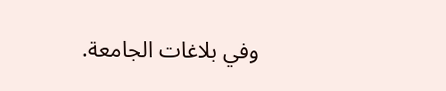وفي بلاغات الجامعة.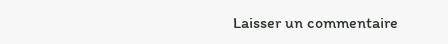Laisser un commentaire